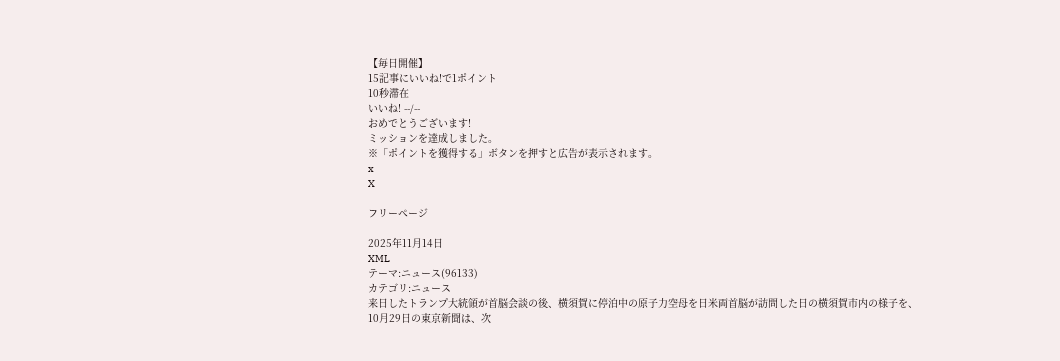【毎日開催】
15記事にいいね!で1ポイント
10秒滞在
いいね! --/--
おめでとうございます!
ミッションを達成しました。
※「ポイントを獲得する」ボタンを押すと広告が表示されます。
x
X

フリーページ

2025年11月14日
XML
テーマ:ニュース(96133)
カテゴリ:ニュース
来日したトランプ大統領が首脳会談の後、横須賀に停泊中の原子力空母を日米両首脳が訪問した日の横須賀市内の様子を、10月29日の東京新聞は、次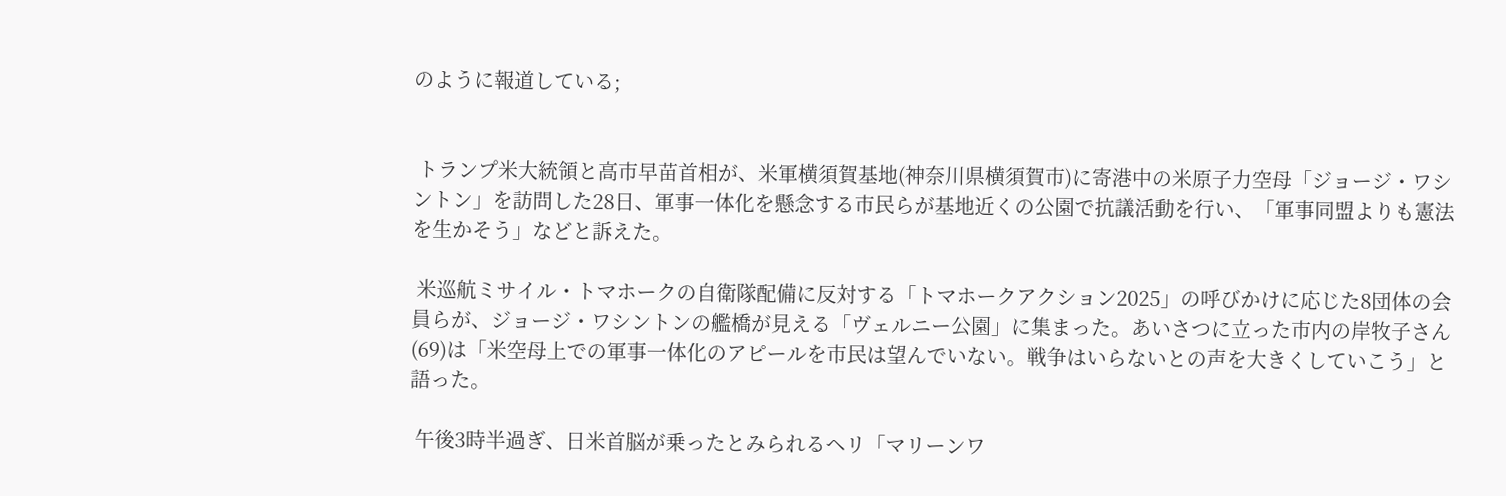のように報道している;


 トランプ米大統領と高市早苗首相が、米軍横須賀基地(神奈川県横須賀市)に寄港中の米原子力空母「ジョージ・ワシントン」を訪問した28日、軍事一体化を懸念する市民らが基地近くの公園で抗議活動を行い、「軍事同盟よりも憲法を生かそう」などと訴えた。

 米巡航ミサイル・トマホークの自衛隊配備に反対する「トマホークアクション2025」の呼びかけに応じた8団体の会員らが、ジョージ・ワシントンの艦橋が見える「ヴェルニー公園」に集まった。あいさつに立った市内の岸牧子さん(69)は「米空母上での軍事一体化のアピールを市民は望んでいない。戦争はいらないとの声を大きくしていこう」と語った。

 午後3時半過ぎ、日米首脳が乗ったとみられるヘリ「マリーンワ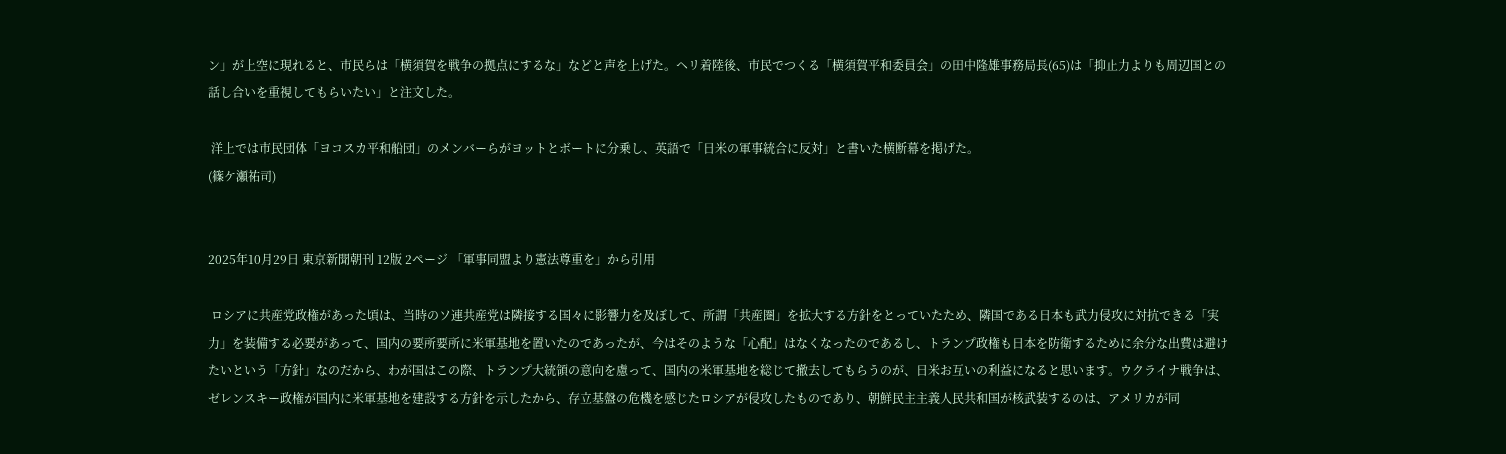ン」が上空に現れると、市民らは「横須賀を戦争の拠点にするな」などと声を上げた。ヘリ着陸後、市民でつくる「横須賀平和委員会」の田中隆雄事務局長(65)は「抑止力よりも周辺国との話し合いを重視してもらいたい」と注文した。

 洋上では市民団体「ヨコスカ平和船団」のメンバーらがヨットとボートに分乗し、英語で「日米の軍事統合に反対」と書いた横断幕を掲げた。
(篠ケ瀬祐司)


2025年10月29日 東京新聞朝刊 12版 2ページ 「軍事同盟より憲法尊重を」から引用

 ロシアに共産党政権があった頃は、当時のソ連共産党は隣接する国々に影響力を及ぼして、所謂「共産圏」を拡大する方針をとっていたため、隣国である日本も武力侵攻に対抗できる「実力」を装備する必要があって、国内の要所要所に米軍基地を置いたのであったが、今はそのような「心配」はなくなったのであるし、トランプ政権も日本を防衛するために余分な出費は避けたいという「方針」なのだから、わが国はこの際、トランプ大統領の意向を慮って、国内の米軍基地を総じて撤去してもらうのが、日米お互いの利益になると思います。ウクライナ戦争は、ゼレンスキー政権が国内に米軍基地を建設する方針を示したから、存立基盤の危機を感じたロシアが侵攻したものであり、朝鮮民主主義人民共和国が核武装するのは、アメリカが同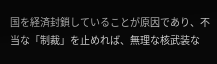国を経済封鎖していることが原因であり、不当な「制裁」を止めれば、無理な核武装な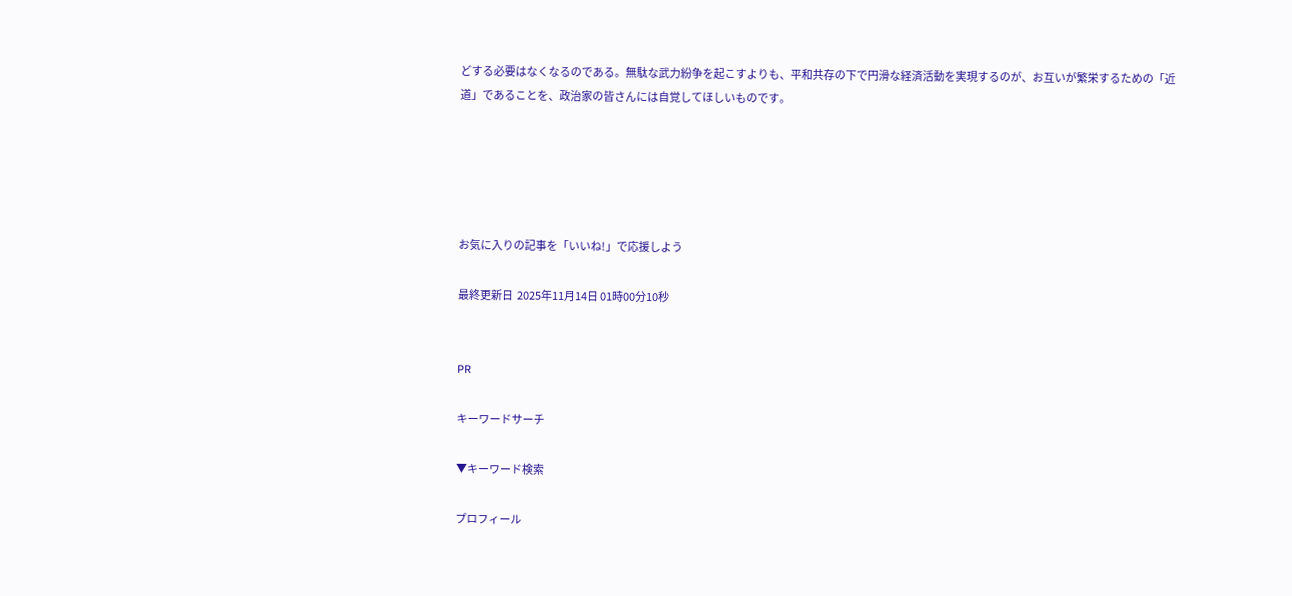どする必要はなくなるのである。無駄な武力紛争を起こすよりも、平和共存の下で円滑な経済活動を実現するのが、お互いが繁栄するための「近道」であることを、政治家の皆さんには自覚してほしいものです。





お気に入りの記事を「いいね!」で応援しよう

最終更新日  2025年11月14日 01時00分10秒


PR

キーワードサーチ

▼キーワード検索

プロフィール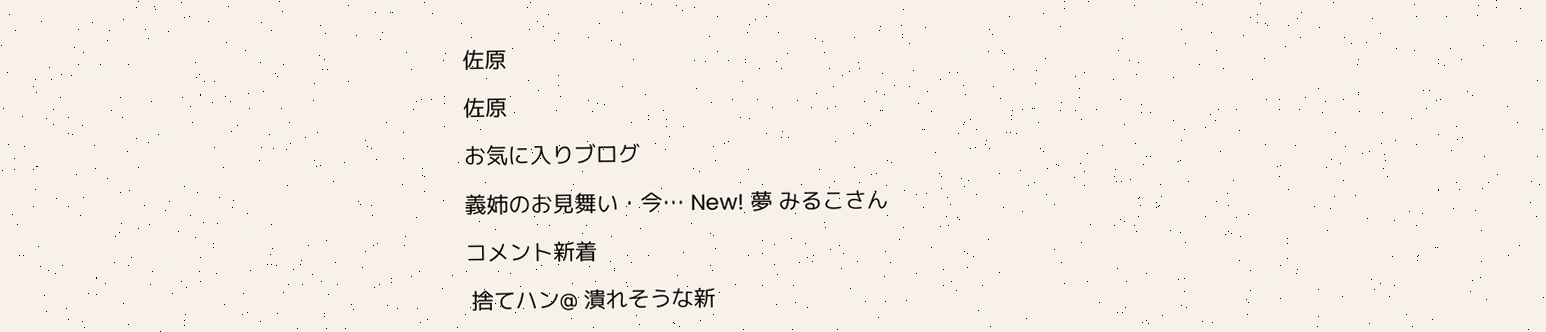佐原

佐原

お気に入りブログ

義姉のお見舞い・今… New! 夢 みるこさん

コメント新着

 捨てハン@ 潰れそうな新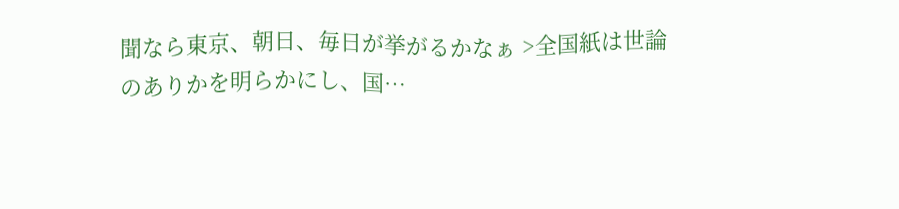聞なら東京、朝日、毎日が挙がるかなぁ >全国紙は世論のありかを明らかにし、国…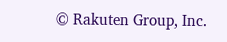© Rakuten Group, Inc.